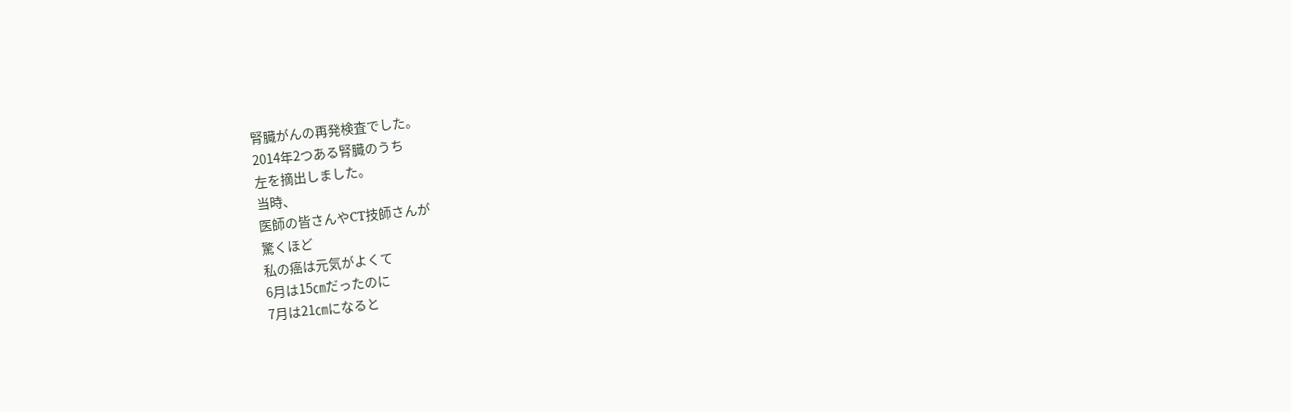腎臓がんの再発検査でした。
2014年2つある腎臓のうち
左を摘出しました。
当時、
医師の皆さんやCT技師さんが
驚くほど
私の癌は元気がよくて
6月は15㎝だったのに
7月は21㎝になると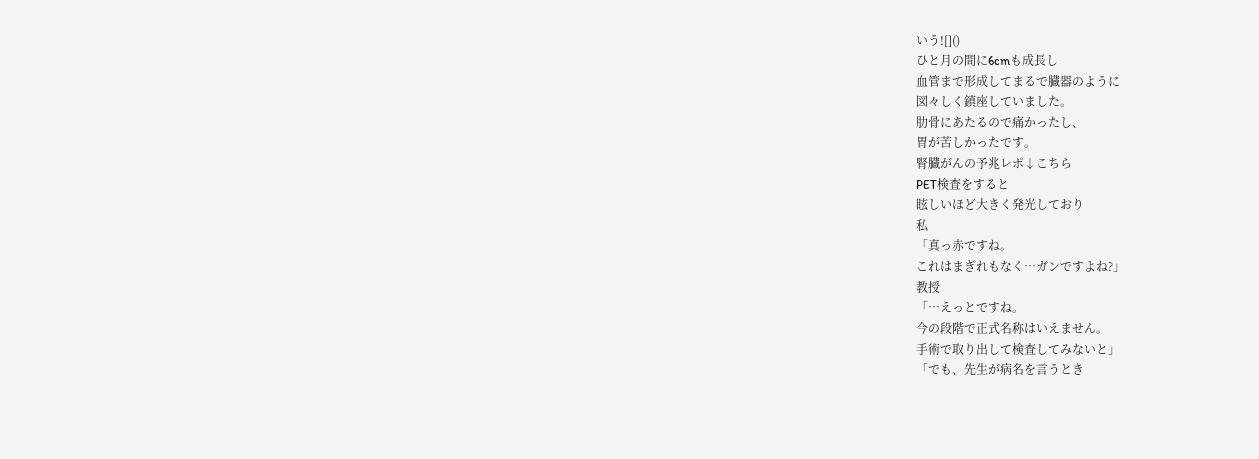いう![]()
ひと月の間に6cmも成長し
血管まで形成してまるで臓器のように
図々しく鎮座していました。
肋骨にあたるので痛かったし、
胃が苦しかったです。
腎臓がんの予兆レポ↓こちら
PET検査をすると
眩しいほど大きく発光しており
私
「真っ赤ですね。
これはまぎれもなく…ガンですよね?」
教授
「…えっとですね。
今の段階で正式名称はいえません。
手術で取り出して検査してみないと」
「でも、先生が病名を言うとき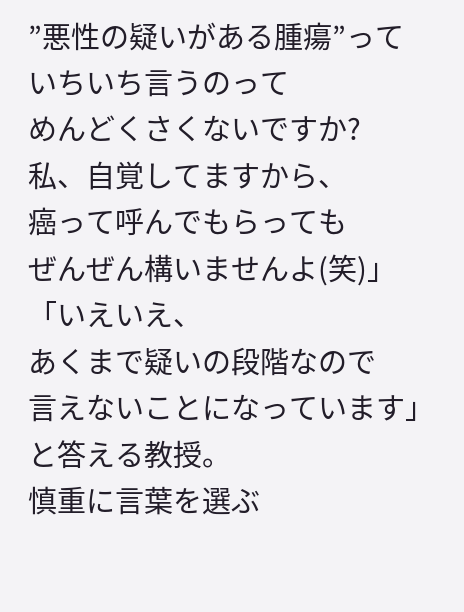”悪性の疑いがある腫瘍”って
いちいち言うのって
めんどくさくないですか?
私、自覚してますから、
癌って呼んでもらっても
ぜんぜん構いませんよ(笑)」
「いえいえ、
あくまで疑いの段階なので
言えないことになっています」
と答える教授。
慎重に言葉を選ぶ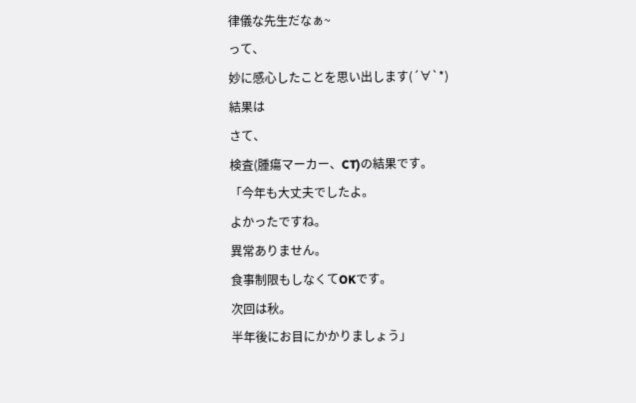律儀な先生だなぁ~
って、
妙に感心したことを思い出します(´∀`*)
結果は
さて、
検査(腫瘍マーカー、CT)の結果です。
「今年も大丈夫でしたよ。
よかったですね。
異常ありません。
食事制限もしなくてOKです。
次回は秋。
半年後にお目にかかりましょう」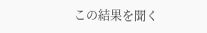この結果を聞く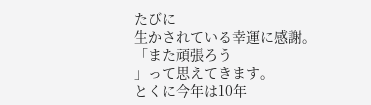たびに
生かされている幸運に感謝。
「また頑張ろう
」って思えてきます。
とくに今年は10年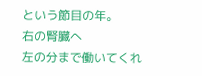という節目の年。
右の腎臓へ
左の分まで働いてくれ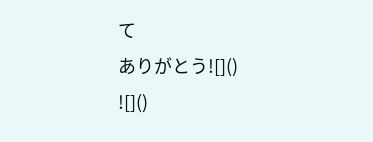て
ありがとう![]()
![]()